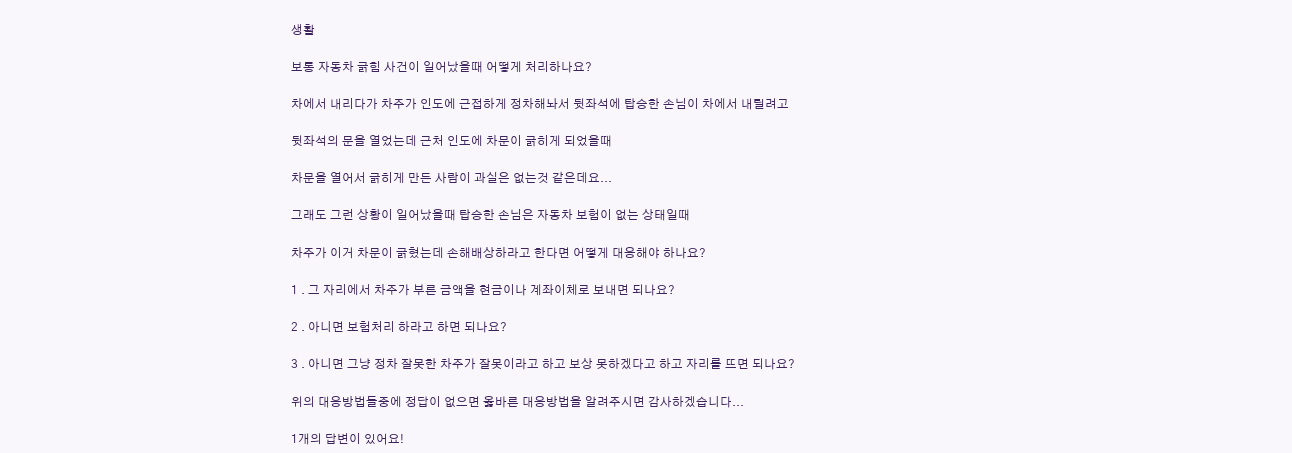생활

보통 자동차 긁힘 사건이 일어났을때 어떻게 처리하나요?

차에서 내리다가 차주가 인도에 근접하게 정차해놔서 뒷좌석에 탑승한 손님이 차에서 내릴려고

뒷좌석의 문을 열었는데 근처 인도에 차문이 긁히게 되었을때

차문을 열어서 긁히게 만든 사람이 과실은 없는것 같은데요...

그래도 그런 상황이 일어났을때 탑승한 손님은 자동차 보험이 없는 상태일때

차주가 이거 차문이 긁혔는데 손해배상하라고 한다면 어떻게 대응해야 하나요?

1 . 그 자리에서 차주가 부른 금액을 현금이나 계좌이체로 보내면 되나요?

2 . 아니면 보험처리 하라고 하면 되나요?

3 . 아니면 그냥 정차 잘못한 차주가 잘못이라고 하고 보상 못하겠다고 하고 자리를 뜨면 되나요?

위의 대응방법들중에 정답이 없으면 옳바른 대응방법을 알려주시면 감사하겠습니다...

1개의 답변이 있어요!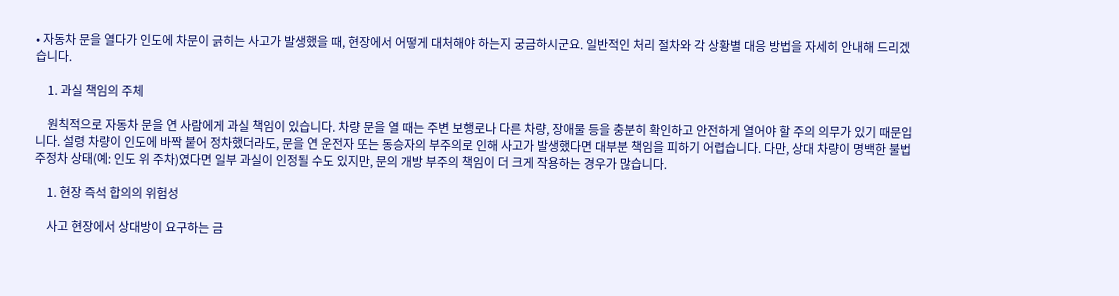• 자동차 문을 열다가 인도에 차문이 긁히는 사고가 발생했을 때, 현장에서 어떻게 대처해야 하는지 궁금하시군요. 일반적인 처리 절차와 각 상황별 대응 방법을 자세히 안내해 드리겠습니다.

    1. 과실 책임의 주체

    원칙적으로 자동차 문을 연 사람에게 과실 책임이 있습니다. 차량 문을 열 때는 주변 보행로나 다른 차량, 장애물 등을 충분히 확인하고 안전하게 열어야 할 주의 의무가 있기 때문입니다. 설령 차량이 인도에 바짝 붙어 정차했더라도, 문을 연 운전자 또는 동승자의 부주의로 인해 사고가 발생했다면 대부분 책임을 피하기 어렵습니다. 다만, 상대 차량이 명백한 불법 주정차 상태(예: 인도 위 주차)였다면 일부 과실이 인정될 수도 있지만, 문의 개방 부주의 책임이 더 크게 작용하는 경우가 많습니다.

    1. 현장 즉석 합의의 위험성

    사고 현장에서 상대방이 요구하는 금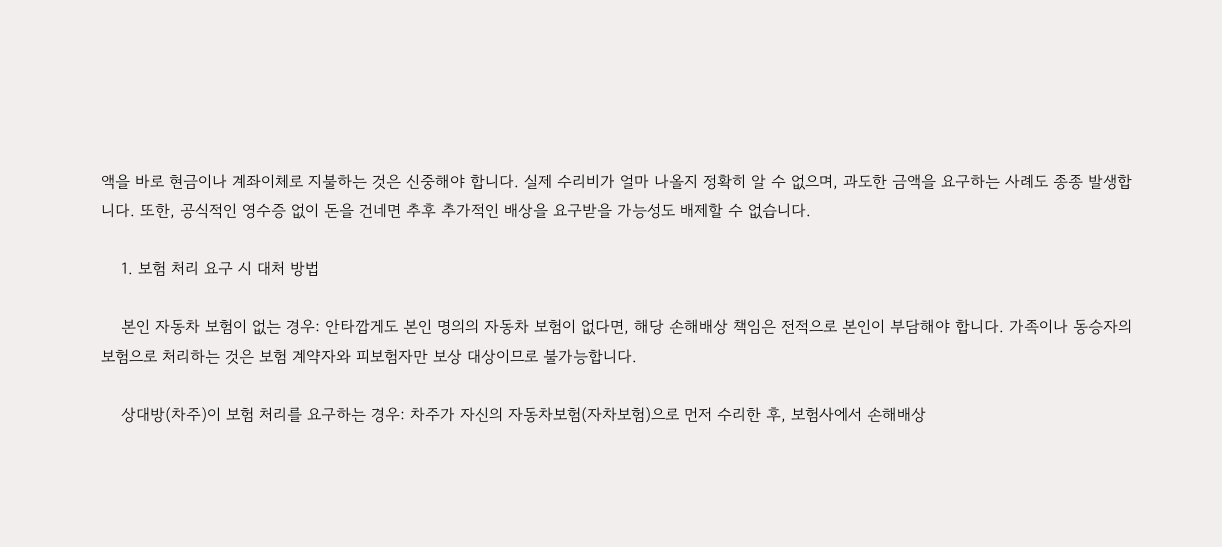액을 바로 현금이나 계좌이체로 지불하는 것은 신중해야 합니다. 실제 수리비가 얼마 나올지 정확히 알 수 없으며, 과도한 금액을 요구하는 사례도 종종 발생합니다. 또한, 공식적인 영수증 없이 돈을 건네면 추후 추가적인 배상을 요구받을 가능성도 배제할 수 없습니다.

    1. 보험 처리 요구 시 대처 방법

    본인 자동차 보험이 없는 경우: 안타깝게도 본인 명의의 자동차 보험이 없다면, 해당 손해배상 책임은 전적으로 본인이 부담해야 합니다. 가족이나 동승자의 보험으로 처리하는 것은 보험 계약자와 피보험자만 보상 대상이므로 불가능합니다.

    상대방(차주)이 보험 처리를 요구하는 경우: 차주가 자신의 자동차보험(자차보험)으로 먼저 수리한 후, 보험사에서 손해배상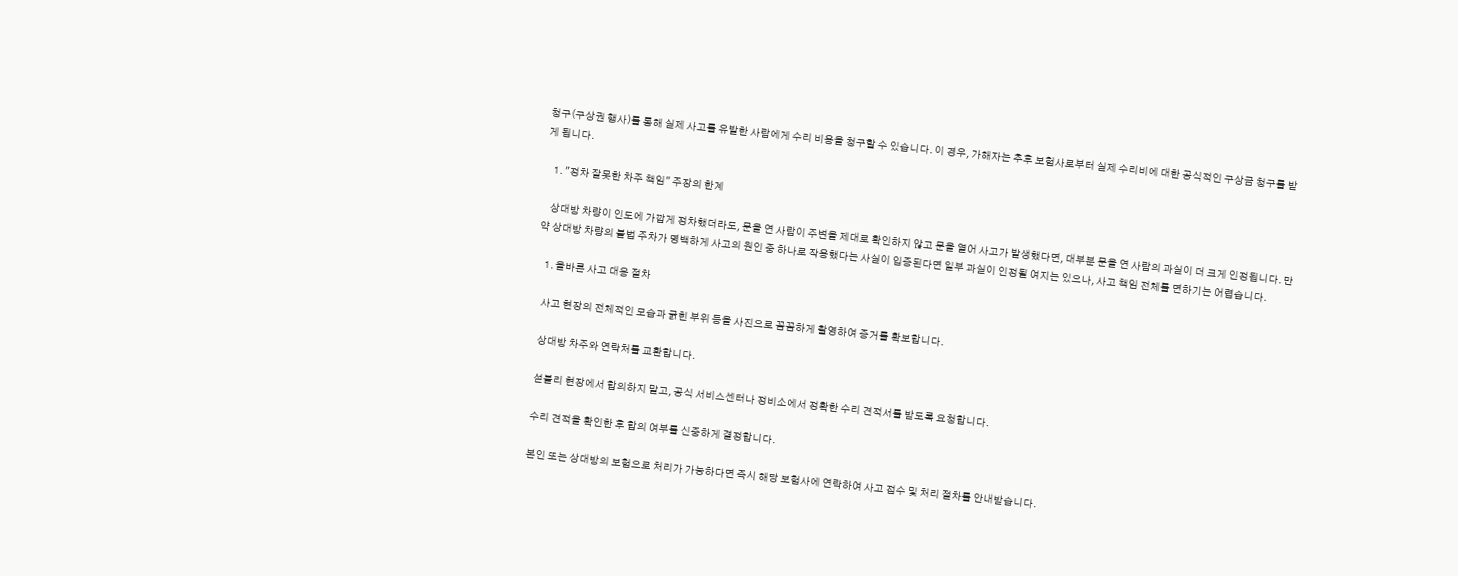청구(구상권 행사)를 통해 실제 사고를 유발한 사람에게 수리 비용을 청구할 수 있습니다. 이 경우, 가해자는 추후 보험사로부터 실제 수리비에 대한 공식적인 구상금 청구를 받게 됩니다.

    1. "정차 잘못한 차주 책임" 주장의 한계

    상대방 차량이 인도에 가깝게 정차했더라도, 문을 연 사람이 주변을 제대로 확인하지 않고 문을 열어 사고가 발생했다면, 대부분 문을 연 사람의 과실이 더 크게 인정됩니다. 만약 상대방 차량의 불법 주차가 명백하게 사고의 원인 중 하나로 작용했다는 사실이 입증된다면 일부 과실이 인정될 여지는 있으나, 사고 책임 전체를 면하기는 어렵습니다.

    1. 올바른 사고 대응 절차

    사고 현장의 전체적인 모습과 긁힌 부위 등을 사진으로 꼼꼼하게 촬영하여 증거를 확보합니다.

    상대방 차주와 연락처를 교환합니다.

    섣불리 현장에서 합의하지 말고, 공식 서비스센터나 정비소에서 정확한 수리 견적서를 받도록 요청합니다.

    수리 견적을 확인한 후 합의 여부를 신중하게 결정합니다.

    본인 또는 상대방의 보험으로 처리가 가능하다면 즉시 해당 보험사에 연락하여 사고 접수 및 처리 절차를 안내받습니다.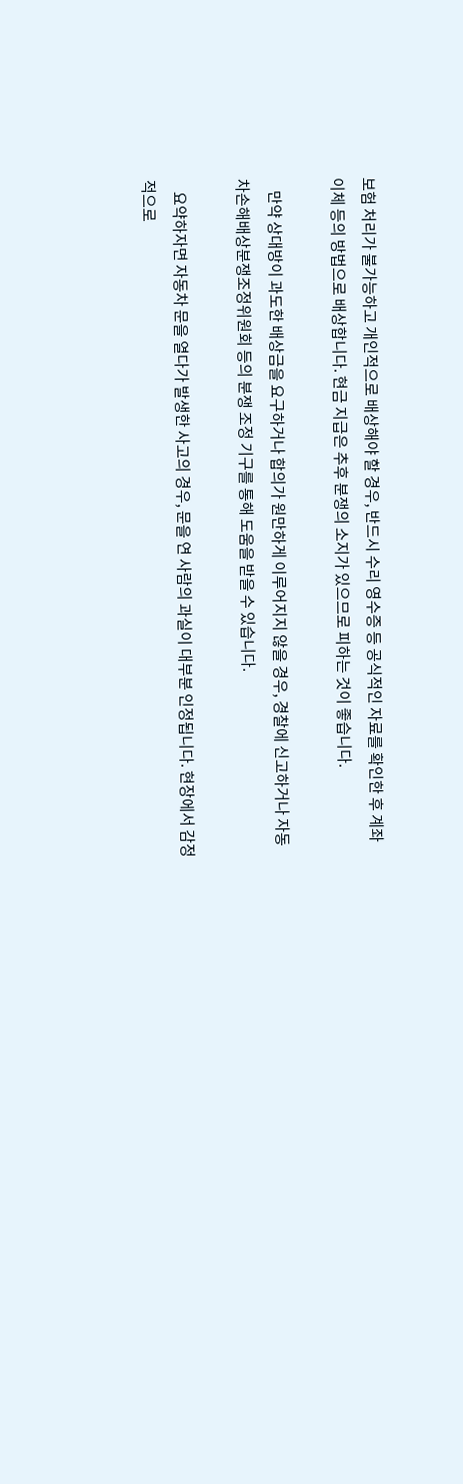보험 처리가 불가능하고 개인적으로 배상해야 할 경우, 반드시 수리 영수증 등 공식적인 자료를 확인한 후 계좌 이체 등의 방법으로 배상합니다. 현금 지급은 추후 분쟁의 소지가 있으므로 피하는 것이 좋습니다.

    만약 상대방이 과도한 배상금을 요구하거나 합의가 원만하게 이루어지지 않을 경우, 경찰에 신고하거나 자동차손해배상분쟁조정위원회 등의 분쟁 조정 기구를 통해 도움을 받을 수 있습니다.

    요약하자면 자동차 문을 열다가 발생한 사고의 경우, 문을 연 사람의 과실이 대부분 인정됩니다. 현장에서 감정적으로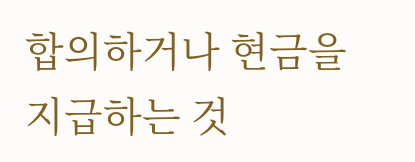합의하거나 현금을 지급하는 것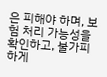은 피해야 하며, 보험 처리 가능성을 확인하고, 불가피하게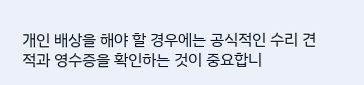개인 배상을 해야 할 경우에는 공식적인 수리 견적과 영수증을 확인하는 것이 중요합니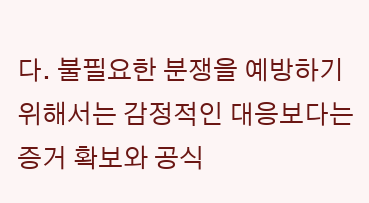다. 불필요한 분쟁을 예방하기 위해서는 감정적인 대응보다는 증거 확보와 공식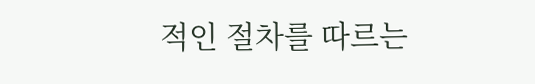적인 절차를 따르는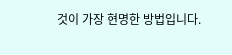것이 가장 현명한 방법입니다.